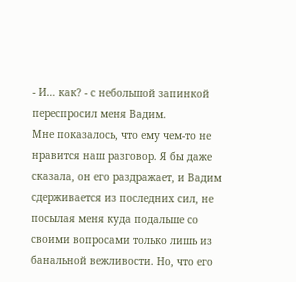- И… как? - с небольшой запинкой переспросил меня Вадим.
Мне показалось, что ему чем-то не нравится наш разговор. Я бы даже сказала, он его раздражает, и Вадим сдерживается из последних сил, не посылая меня куда подальше со своими вопросами только лишь из банальной вежливости. Но, что его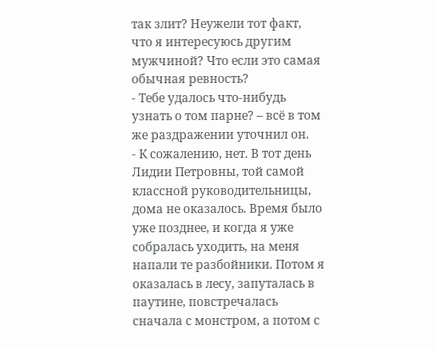так злит? Неужели тот факт, что я интересуюсь другим мужчиной? Что если это самая обычная ревность?
- Тебе удалось что-нибудь узнать о том парне? – всё в том же раздражении уточнил он.
- К сожалению, нет. В тот день Лидии Петровны, той самой классной руководительницы, дома не оказалось. Время было уже позднее, и когда я уже собралась уходить, на меня напали те разбойники. Потом я оказалась в лесу, запуталась в паутине, повстречалась сначала с монстром, а потом с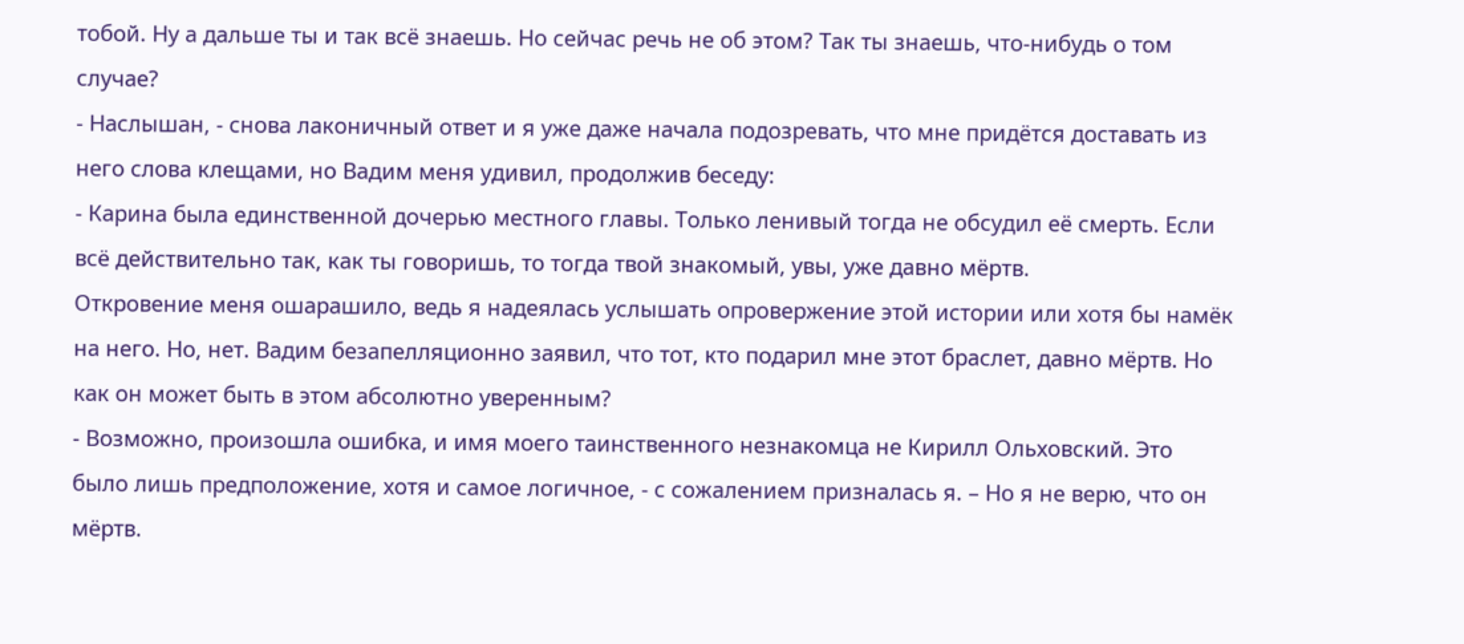тобой. Ну а дальше ты и так всё знаешь. Но сейчас речь не об этом? Так ты знаешь, что-нибудь о том случае?
- Наслышан, - снова лаконичный ответ и я уже даже начала подозревать, что мне придётся доставать из него слова клещами, но Вадим меня удивил, продолжив беседу:
- Карина была единственной дочерью местного главы. Только ленивый тогда не обсудил её смерть. Если всё действительно так, как ты говоришь, то тогда твой знакомый, увы, уже давно мёртв.
Откровение меня ошарашило, ведь я надеялась услышать опровержение этой истории или хотя бы намёк на него. Но, нет. Вадим безапелляционно заявил, что тот, кто подарил мне этот браслет, давно мёртв. Но как он может быть в этом абсолютно уверенным?
- Возможно, произошла ошибка, и имя моего таинственного незнакомца не Кирилл Ольховский. Это было лишь предположение, хотя и самое логичное, - с сожалением призналась я. – Но я не верю, что он мёртв.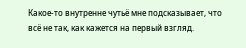Какое-то внутренне чутьё мне подсказывает, что всё не так, как кажется на первый взгляд.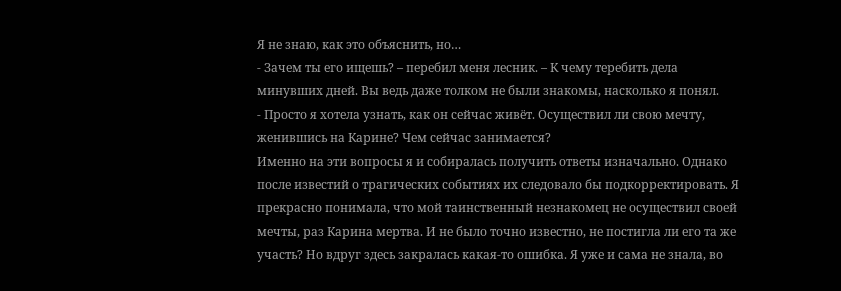Я не знаю, как это объяснить, но…
- Зачем ты его ищешь? – перебил меня лесник. – К чему теребить дела минувших дней. Вы ведь даже толком не были знакомы, насколько я понял.
- Просто я хотела узнать, как он сейчас живёт. Осуществил ли свою мечту, женившись на Карине? Чем сейчас занимается?
Именно на эти вопросы я и собиралась получить ответы изначально. Однако после известий о трагических событиях их следовало бы подкорректировать. Я прекрасно понимала, что мой таинственный незнакомец не осуществил своей мечты, раз Карина мертва. И не было точно известно, не постигла ли его та же участь? Но вдруг здесь закралась какая-то ошибка. Я уже и сама не знала, во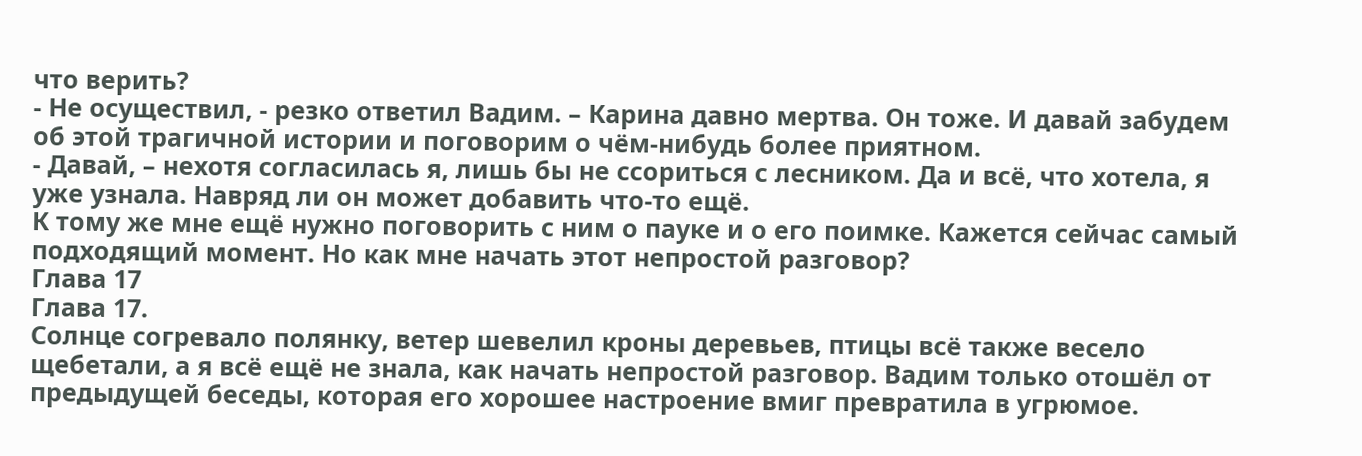что верить?
- Не осуществил, - резко ответил Вадим. – Карина давно мертва. Он тоже. И давай забудем об этой трагичной истории и поговорим о чём-нибудь более приятном.
- Давай, – нехотя согласилась я, лишь бы не ссориться с лесником. Да и всё, что хотела, я уже узнала. Навряд ли он может добавить что-то ещё.
К тому же мне ещё нужно поговорить с ним о пауке и о его поимке. Кажется сейчас самый подходящий момент. Но как мне начать этот непростой разговор?
Глава 17
Глава 17.
Солнце согревало полянку, ветер шевелил кроны деревьев, птицы всё также весело щебетали, а я всё ещё не знала, как начать непростой разговор. Вадим только отошёл от предыдущей беседы, которая его хорошее настроение вмиг превратила в угрюмое.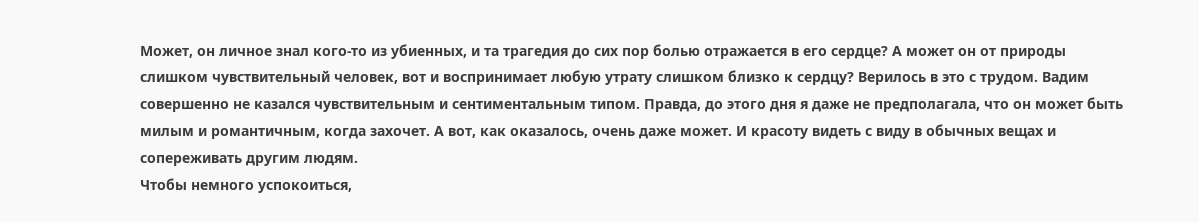Может, он личное знал кого-то из убиенных, и та трагедия до сих пор болью отражается в его сердце? А может он от природы слишком чувствительный человек, вот и воспринимает любую утрату слишком близко к сердцу? Верилось в это с трудом. Вадим совершенно не казался чувствительным и сентиментальным типом. Правда, до этого дня я даже не предполагала, что он может быть милым и романтичным, когда захочет. А вот, как оказалось, очень даже может. И красоту видеть с виду в обычных вещах и сопереживать другим людям.
Чтобы немного успокоиться,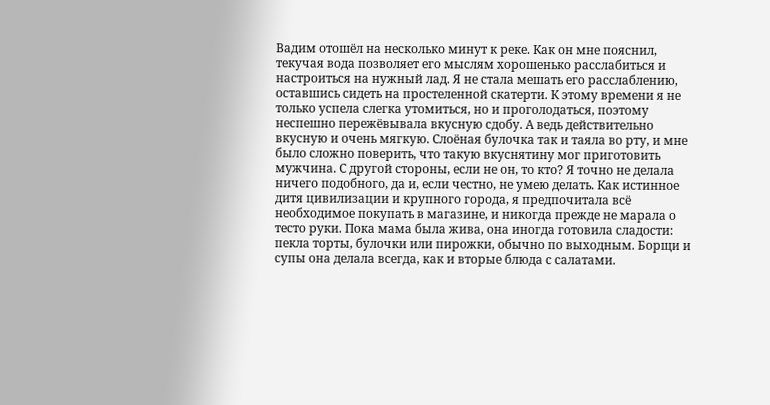Вадим отошёл на несколько минут к реке. Как он мне пояснил, текучая вода позволяет его мыслям хорошенько расслабиться и настроиться на нужный лад. Я не стала мешать его расслаблению, оставшись сидеть на простеленной скатерти. К этому времени я не только успела слегка утомиться, но и проголодаться, поэтому неспешно пережёвывала вкусную сдобу. А ведь действительно вкусную и очень мягкую. Слоёная булочка так и таяла во рту, и мне было сложно поверить, что такую вкуснятину мог приготовить мужчина. С другой стороны, если не он, то кто? Я точно не делала ничего подобного, да и, если честно, не умею делать. Как истинное дитя цивилизации и крупного города, я предпочитала всё необходимое покупать в магазине, и никогда прежде не марала о тесто руки. Пока мама была жива, она иногда готовила сладости: пекла торты, булочки или пирожки, обычно по выходным. Борщи и супы она делала всегда, как и вторые блюда с салатами.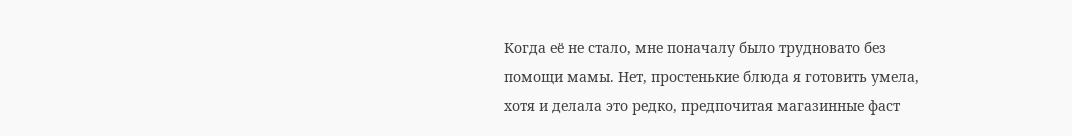Когда её не стало, мне поначалу было трудновато без помощи мамы. Нет, простенькие блюда я готовить умела, хотя и делала это редко, предпочитая магазинные фаст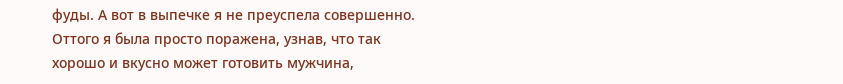фуды. А вот в выпечке я не преуспела совершенно. Оттого я была просто поражена, узнав, что так хорошо и вкусно может готовить мужчина,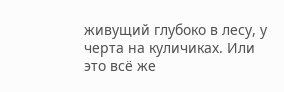живущий глубоко в лесу, у черта на куличиках. Или это всё же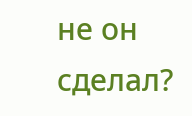не он сделал?